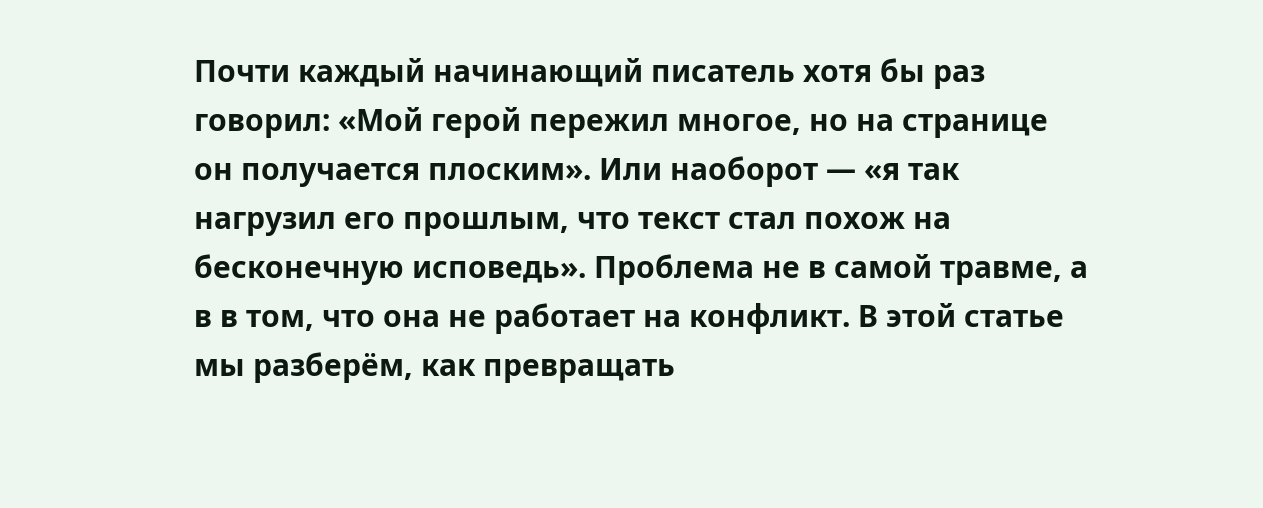Почти каждый начинающий писатель хотя бы раз говорил: «Мой герой пережил многое, но на странице он получается плоским». Или наоборот — «я так нагрузил его прошлым, что текст стал похож на бесконечную исповедь». Проблема не в самой травме, а в в том, что она не работает на конфликт. В этой статье мы разберём, как превращать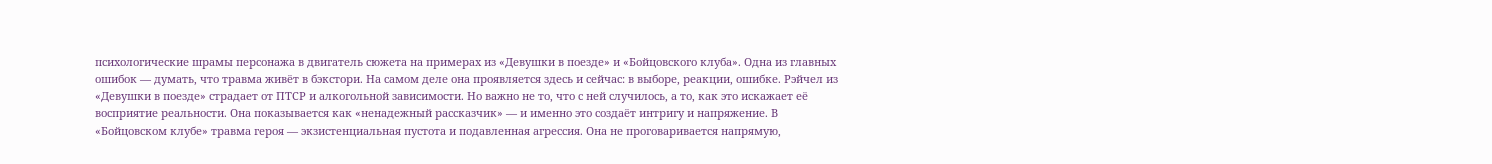психологические шрамы персонажа в двигатель сюжета на примерах из «Девушки в поезде» и «Бойцовского клуба». Одна из главных ошибок — думать, что травма живёт в бэкстори. На самом деле она проявляется здесь и сейчас: в выборе, реакции, ошибке. Рэйчел из «Девушки в поезде» страдает от ПТСР и алкогольной зависимости. Но важно не то, что с ней случилось, а то, как это искажает её восприятие реальности. Она показывается как «ненадежный рассказчик» — и именно это создаёт интригу и напряжение. В «Бойцовском клубе» травма героя — экзистенциальная пустота и подавленная агрессия. Она не проговаривается напрямую,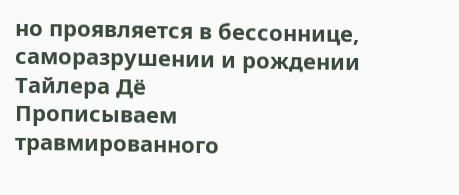но проявляется в бессоннице, саморазрушении и рождении Тайлера Дё
Прописываем травмированного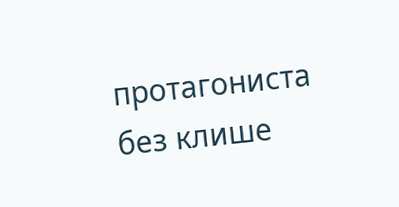протагониста без клише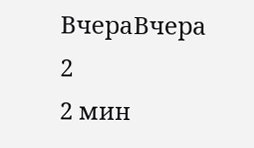ВчераВчера
2
2 мин